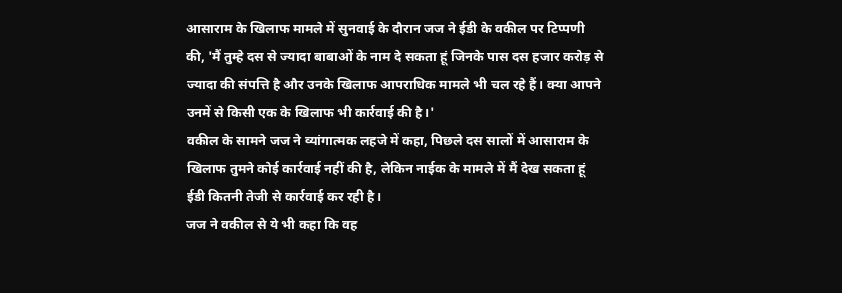आसाराम के खिलाफ मामले में सुनवाई के दौरान जज ने ईडी के वकील पर टिप्पणी की, 'मैं तुम्हे दस से ज्यादा बाबाओं के नाम दे सकता हूं जिनके पास दस हजार करोड़ से ज्यादा की संपत्ति है और उनके खिलाफ आपराधिक मामले भी चल रहे हैं। क्या आपने उनमें से किसी एक के खिलाफ भी कार्रवाई की है।'
वकील के सामने जज ने व्यांगात्मक लहजे में कहा, पिछले दस सालों में आसाराम के खिलाफ तुमने कोई कार्रवाई नहीं की है, लेकिन नाईक के मामले में मैं देख सकता हूं ईडी कितनी तेजी से कार्रवाई कर रही है।
जज ने वकील से ये भी कहा कि वह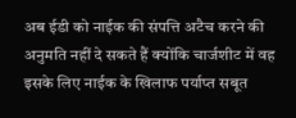अब ईडी को नाईक की संपत्ति अटैच करने की अनुमति नहीं दे सकते हैं क्योंकि चार्जशीट में वह इसके लिए नाईक के खिलाफ पर्याप्त सबूत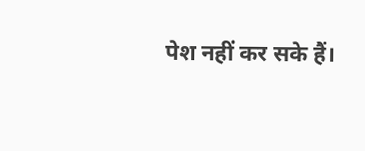पेश नहीं कर सके हैं।